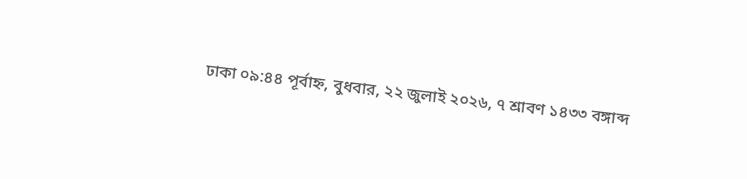ঢাকা ০৯:৪৪ পূর্বাহ্ন, বুধবার, ২২ জুলাই ২০২৬, ৭ শ্রাবণ ১৪৩৩ বঙ্গাব্দ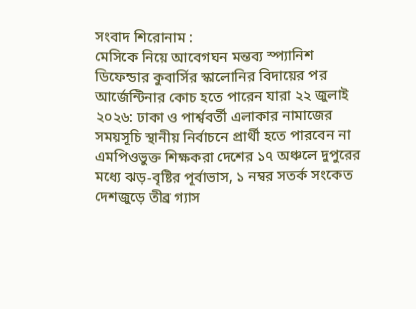সংবাদ শিরোনাম :
মেসিকে নিয়ে আবেগঘন মন্তব্য স্প্যানিশ ডিফেন্ডার কুবার্সির স্কালোনির বিদায়ের পর আর্জেন্টিনার কোচ হতে পারেন যারা ২২ জুলাই ২০২৬: ঢাকা ও পার্শ্ববর্তী এলাকার নামাজের সময়সূচি স্থানীয় নির্বাচনে প্রার্থী হতে পারবেন না এমপিওভুক্ত শিক্ষকরা দেশের ১৭ অঞ্চলে দুপুরের মধ্যে ঝড়-বৃষ্টির পূর্বাভাস, ১ নম্বর সতর্ক সংকেত দেশজুড়ে তীব্র গ্যাস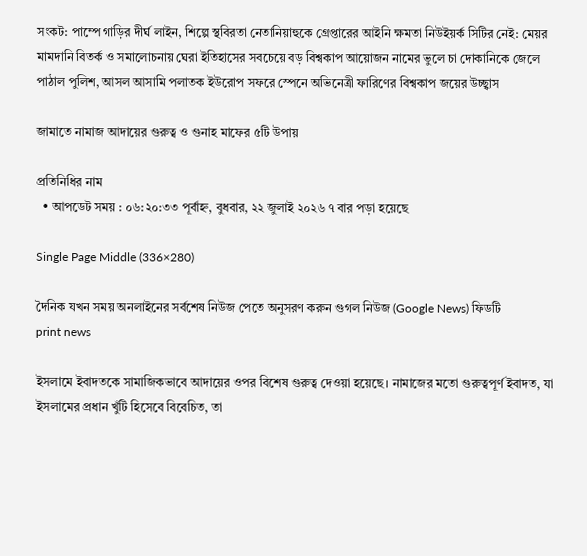সংকট: পাম্পে গাড়ির দীর্ঘ লাইন, শিল্পে স্থবিরতা নেতানিয়াহুকে গ্রেপ্তারের আইনি ক্ষমতা নিউইয়র্ক সিটির নেই: মেয়র মামদানি বিতর্ক ও সমালোচনায় ঘেরা ইতিহাসের সবচেয়ে বড় বিশ্বকাপ আয়োজন নামের ভুলে চা দোকানিকে জেলে পাঠাল পুলিশ, আসল আসামি পলাতক ইউরোপ সফরে স্পেনে অভিনেত্রী ফারিণের বিশ্বকাপ জয়ের উচ্ছ্বাস

জামাতে নামাজ আদায়ের গুরুত্ব ও গুনাহ মাফের ৫টি উপায়

প্রতিনিধির নাম
  • আপডেট সময় : ০৬:২০:৩৩ পূর্বাহ্ন, বুধবার, ২২ জুলাই ২০২৬ ৭ বার পড়া হয়েছে

Single Page Middle (336×280)

দৈনিক যখন সময় অনলাইনের সর্বশেষ নিউজ পেতে অনুসরণ করুন গুগল নিউজ (Google News) ফিডটি
print news

ইসলামে ইবাদতকে সামাজিকভাবে আদায়ের ওপর বিশেষ গুরুত্ব দেওয়া হয়েছে। নামাজের মতো গুরুত্বপূর্ণ ইবাদত, যা ইসলামের প্রধান খুঁটি হিসেবে বিবেচিত, তা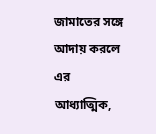জামাতের সঙ্গে আদায় করলে এর আধ্যাত্মিক,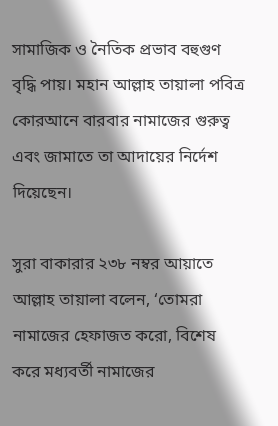সামাজিক ও নৈতিক প্রভাব বহুগুণ বৃদ্ধি পায়। মহান আল্লাহ তায়ালা পবিত্র কোরআনে বারবার নামাজের গুরুত্ব এবং জামাতে তা আদায়ের নির্দেশ দিয়েছেন।

সুরা বাকারার ২৩৮ নম্বর আয়াতে আল্লাহ তায়ালা বলেন, ‘তোমরা নামাজের হেফাজত করো, বিশেষ করে মধ্যবর্তী নামাজের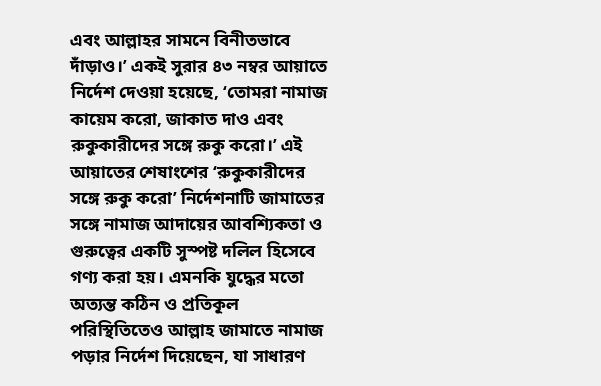এবং আল্লাহর সামনে বিনীতভাবে দাঁড়াও।’ একই সুরার ৪৩ নম্বর আয়াতে নির্দেশ দেওয়া হয়েছে, ‘তোমরা নামাজ কায়েম করো, জাকাত দাও এবং রুকুকারীদের সঙ্গে রুকু করো।’ এই আয়াতের শেষাংশের ‘রুকুকারীদের সঙ্গে রুকু করো’ নির্দেশনাটি জামাতের সঙ্গে নামাজ আদায়ের আবশ্যিকতা ও গুরুত্বের একটি সুস্পষ্ট দলিল হিসেবে গণ্য করা হয়। এমনকি যুদ্ধের মতো অত্যন্ত কঠিন ও প্রতিকূল পরিস্থিতিতেও আল্লাহ জামাতে নামাজ পড়ার নির্দেশ দিয়েছেন, যা সাধারণ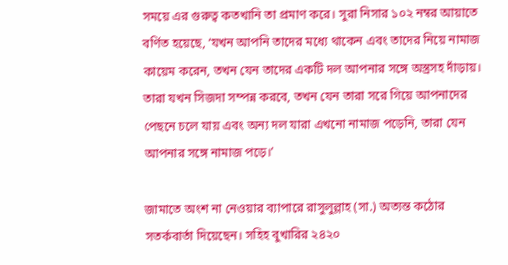সময়ে এর গুরুত্ব কতখানি তা প্রমাণ করে। সুরা নিসার ১০২ নম্বর আয়াতে বর্ণিত হয়েছে, ‘যখন আপনি তাদের মধ্যে থাকেন এবং তাদের নিয়ে নামাজ কায়েম করেন, তখন যেন তাদের একটি দল আপনার সঙ্গে অস্ত্রসহ দাঁড়ায়। তারা যখন সিজদা সম্পন্ন করবে, তখন যেন তারা সরে গিয়ে আপনাদের পেছনে চলে যায় এবং অন্য দল যারা এখনো নামাজ পড়েনি, তারা যেন আপনার সঙ্গে নামাজ পড়ে।’

জামাতে অংশ না নেওয়ার ব্যাপারে রাসুলুল্লাহ (সা.) অত্যন্ত কঠোর সতর্কবার্তা দিয়েছেন। সহিহ বুখারির ২৪২০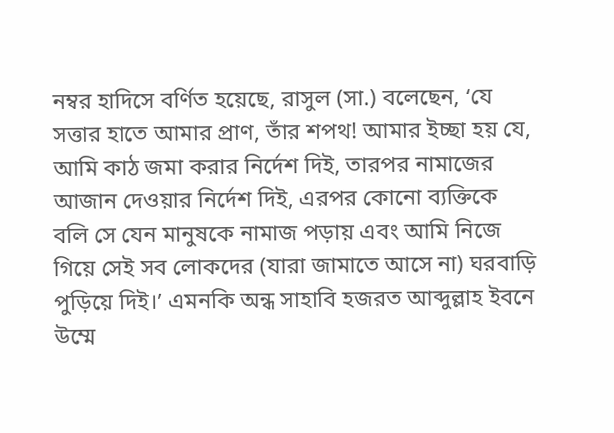নম্বর হাদিসে বর্ণিত হয়েছে, রাসুল (সা.) বলেছেন, ‘যে সত্তার হাতে আমার প্রাণ, তাঁর শপথ! আমার ইচ্ছা হয় যে, আমি কাঠ জমা করার নির্দেশ দিই, তারপর নামাজের আজান দেওয়ার নির্দেশ দিই, এরপর কোনো ব্যক্তিকে বলি সে যেন মানুষকে নামাজ পড়ায় এবং আমি নিজে গিয়ে সেই সব লোকদের (যারা জামাতে আসে না) ঘরবাড়ি পুড়িয়ে দিই।’ এমনকি অন্ধ সাহাবি হজরত আব্দুল্লাহ ইবনে উম্মে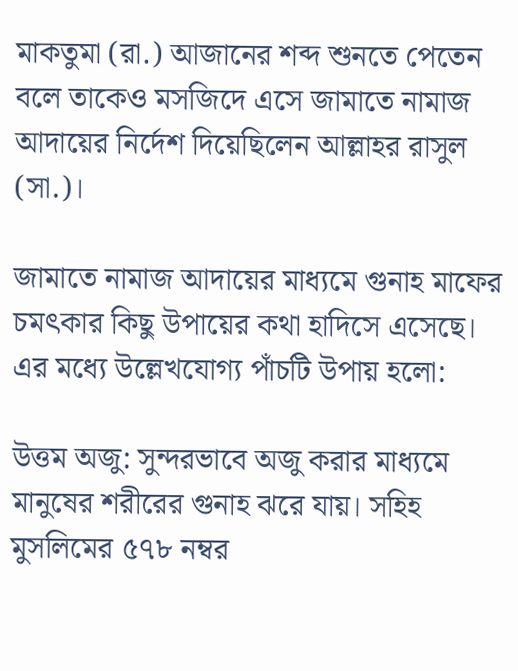মাকতুমা (রা.) আজানের শব্দ শুনতে পেতেন বলে তাকেও মসজিদে এসে জামাতে নামাজ আদায়ের নির্দেশ দিয়েছিলেন আল্লাহর রাসুল (সা.)।

জামাতে নামাজ আদায়ের মাধ্যমে গুনাহ মাফের চমৎকার কিছু উপায়ের কথা হাদিসে এসেছে। এর মধ্যে উল্লেখযোগ্য পাঁচটি উপায় হলো:

উত্তম অজু: সুন্দরভাবে অজু করার মাধ্যমে মানুষের শরীরের গুনাহ ঝরে যায়। সহিহ মুসলিমের ৫৭৮ নম্বর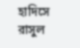হাদিসে রাসুল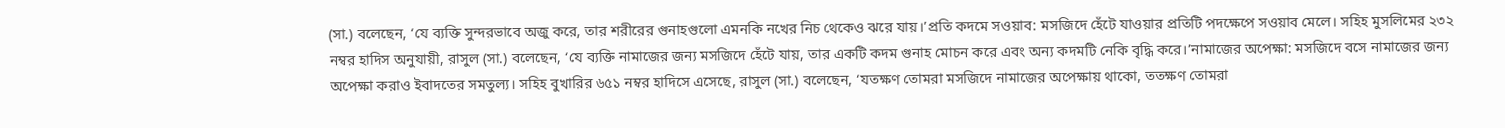(সা.) বলেছেন, ‘যে ব্যক্তি সুন্দরভাবে অজু করে, তার শরীরের গুনাহগুলো এমনকি নখের নিচ থেকেও ঝরে যায়।’প্রতি কদমে সওয়াব: মসজিদে হেঁটে যাওয়ার প্রতিটি পদক্ষেপে সওয়াব মেলে। সহিহ মুসলিমের ২৩২ নম্বর হাদিস অনুযায়ী, রাসুল (সা.) বলেছেন, ‘যে ব্যক্তি নামাজের জন্য মসজিদে হেঁটে যায়, তার একটি কদম গুনাহ মোচন করে এবং অন্য কদমটি নেকি বৃদ্ধি করে।’নামাজের অপেক্ষা: মসজিদে বসে নামাজের জন্য অপেক্ষা করাও ইবাদতের সমতুল্য। সহিহ বুখারির ৬৫১ নম্বর হাদিসে এসেছে, রাসুল (সা.) বলেছেন, ‘যতক্ষণ তোমরা মসজিদে নামাজের অপেক্ষায় থাকো, ততক্ষণ তোমরা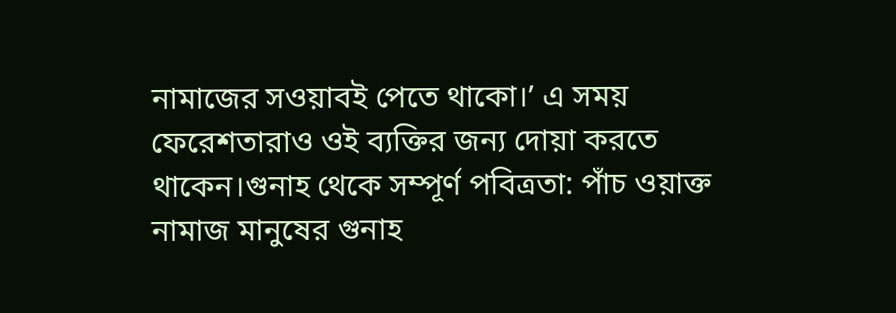নামাজের সওয়াবই পেতে থাকো।’ এ সময় ফেরেশতারাও ওই ব্যক্তির জন্য দোয়া করতে থাকেন।গুনাহ থেকে সম্পূর্ণ পবিত্রতা: পাঁচ ওয়াক্ত নামাজ মানুষের গুনাহ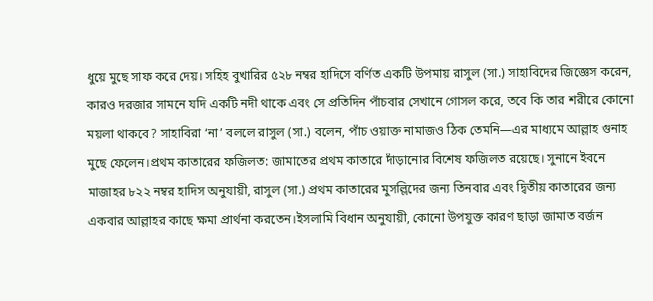ধুয়ে মুছে সাফ করে দেয়। সহিহ বুখারির ৫২৮ নম্বর হাদিসে বর্ণিত একটি উপমায় রাসুল (সা.) সাহাবিদের জিজ্ঞেস করেন, কারও দরজার সামনে যদি একটি নদী থাকে এবং সে প্রতিদিন পাঁচবার সেখানে গোসল করে, তবে কি তার শরীরে কোনো ময়লা থাকবে? সাহাবিরা ‘না’ বললে রাসুল (সা.) বলেন, পাঁচ ওয়াক্ত নামাজও ঠিক তেমনি—এর মাধ্যমে আল্লাহ গুনাহ মুছে ফেলেন।প্রথম কাতারের ফজিলত: জামাতের প্রথম কাতারে দাঁড়ানোর বিশেষ ফজিলত রয়েছে। সুনানে ইবনে মাজাহর ৮২২ নম্বর হাদিস অনুযায়ী, রাসুল (সা.) প্রথম কাতারের মুসল্লিদের জন্য তিনবার এবং দ্বিতীয় কাতারের জন্য একবার আল্লাহর কাছে ক্ষমা প্রার্থনা করতেন।ইসলামি বিধান অনুযায়ী, কোনো উপযুক্ত কারণ ছাড়া জামাত বর্জন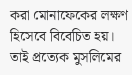করা মোনাফেকের লক্ষণ হিসেবে বিবেচিত হয়। তাই প্রত্যেক মুসলিমের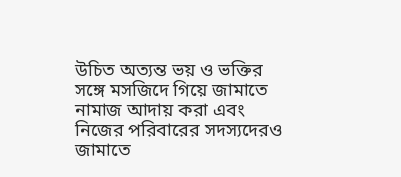উচিত অত্যন্ত ভয় ও ভক্তির সঙ্গে মসজিদে গিয়ে জামাতে নামাজ আদায় করা এবং নিজের পরিবারের সদস্যদেরও জামাতে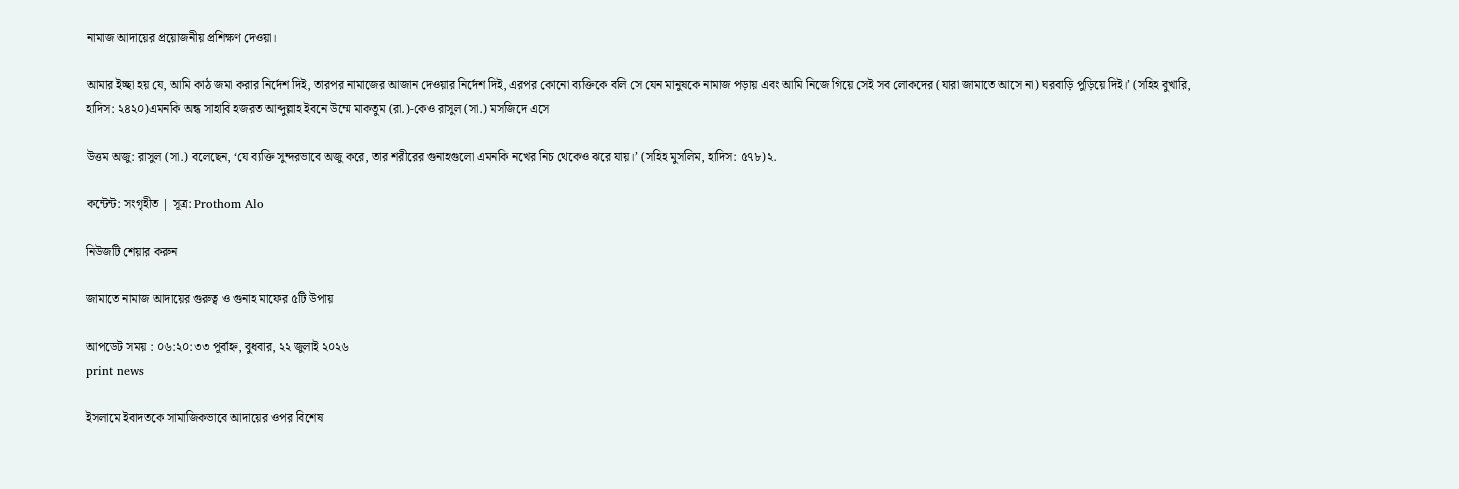নামাজ আদায়ের প্রয়োজনীয় প্রশিক্ষণ দেওয়া।

আমার ইচ্ছা হয় যে, আমি কাঠ জমা করার নির্দেশ দিই, তারপর নামাজের আজান দেওয়ার নির্দেশ দিই, এরপর কোনো ব্যক্তিকে বলি সে যেন মানুষকে নামাজ পড়ায় এবং আমি নিজে গিয়ে সেই সব লোকদের (যারা জামাতে আসে না) ঘরবাড়ি পুড়িয়ে দিই।’ (সহিহ বুখারি, হাদিস: ২৪২০)এমনকি অন্ধ সাহাবি হজরত আব্দুল্লাহ ইবনে উম্মে মাকতুম (রা.)-কেও রাসুল (সা.) মসজিদে এসে

উত্তম অজু: রাসুল (সা.) বলেছেন, ‘যে ব্যক্তি সুন্দরভাবে অজু করে, তার শরীরের গুনাহগুলো এমনকি নখের নিচ থেকেও ঝরে যায়।’ (সহিহ মুসলিম, হাদিস: ৫৭৮)২.

কন্টেন্ট: সংগৃহীত | সূত্র: Prothom Alo

নিউজটি শেয়ার করুন

জামাতে নামাজ আদায়ের গুরুত্ব ও গুনাহ মাফের ৫টি উপায়

আপডেট সময় : ০৬:২০:৩৩ পূর্বাহ্ন, বুধবার, ২২ জুলাই ২০২৬
print news

ইসলামে ইবাদতকে সামাজিকভাবে আদায়ের ওপর বিশেষ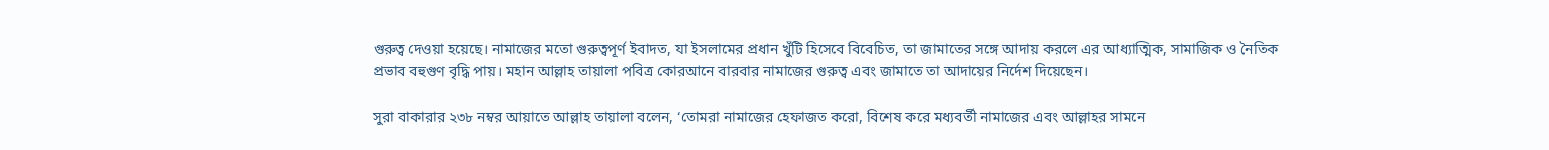গুরুত্ব দেওয়া হয়েছে। নামাজের মতো গুরুত্বপূর্ণ ইবাদত, যা ইসলামের প্রধান খুঁটি হিসেবে বিবেচিত, তা জামাতের সঙ্গে আদায় করলে এর আধ্যাত্মিক, সামাজিক ও নৈতিক প্রভাব বহুগুণ বৃদ্ধি পায়। মহান আল্লাহ তায়ালা পবিত্র কোরআনে বারবার নামাজের গুরুত্ব এবং জামাতে তা আদায়ের নির্দেশ দিয়েছেন।

সুরা বাকারার ২৩৮ নম্বর আয়াতে আল্লাহ তায়ালা বলেন, ‘তোমরা নামাজের হেফাজত করো, বিশেষ করে মধ্যবর্তী নামাজের এবং আল্লাহর সামনে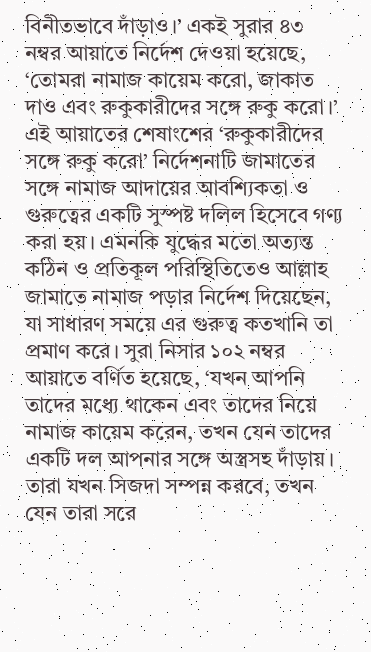বিনীতভাবে দাঁড়াও।’ একই সুরার ৪৩ নম্বর আয়াতে নির্দেশ দেওয়া হয়েছে, ‘তোমরা নামাজ কায়েম করো, জাকাত দাও এবং রুকুকারীদের সঙ্গে রুকু করো।’ এই আয়াতের শেষাংশের ‘রুকুকারীদের সঙ্গে রুকু করো’ নির্দেশনাটি জামাতের সঙ্গে নামাজ আদায়ের আবশ্যিকতা ও গুরুত্বের একটি সুস্পষ্ট দলিল হিসেবে গণ্য করা হয়। এমনকি যুদ্ধের মতো অত্যন্ত কঠিন ও প্রতিকূল পরিস্থিতিতেও আল্লাহ জামাতে নামাজ পড়ার নির্দেশ দিয়েছেন, যা সাধারণ সময়ে এর গুরুত্ব কতখানি তা প্রমাণ করে। সুরা নিসার ১০২ নম্বর আয়াতে বর্ণিত হয়েছে, ‘যখন আপনি তাদের মধ্যে থাকেন এবং তাদের নিয়ে নামাজ কায়েম করেন, তখন যেন তাদের একটি দল আপনার সঙ্গে অস্ত্রসহ দাঁড়ায়। তারা যখন সিজদা সম্পন্ন করবে, তখন যেন তারা সরে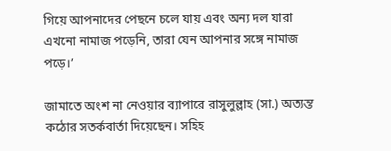গিয়ে আপনাদের পেছনে চলে যায় এবং অন্য দল যারা এখনো নামাজ পড়েনি, তারা যেন আপনার সঙ্গে নামাজ পড়ে।’

জামাতে অংশ না নেওয়ার ব্যাপারে রাসুলুল্লাহ (সা.) অত্যন্ত কঠোর সতর্কবার্তা দিয়েছেন। সহিহ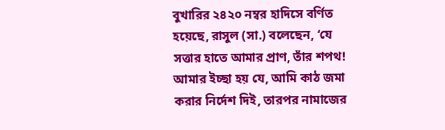বুখারির ২৪২০ নম্বর হাদিসে বর্ণিত হয়েছে, রাসুল (সা.) বলেছেন, ‘যে সত্তার হাতে আমার প্রাণ, তাঁর শপথ! আমার ইচ্ছা হয় যে, আমি কাঠ জমা করার নির্দেশ দিই, তারপর নামাজের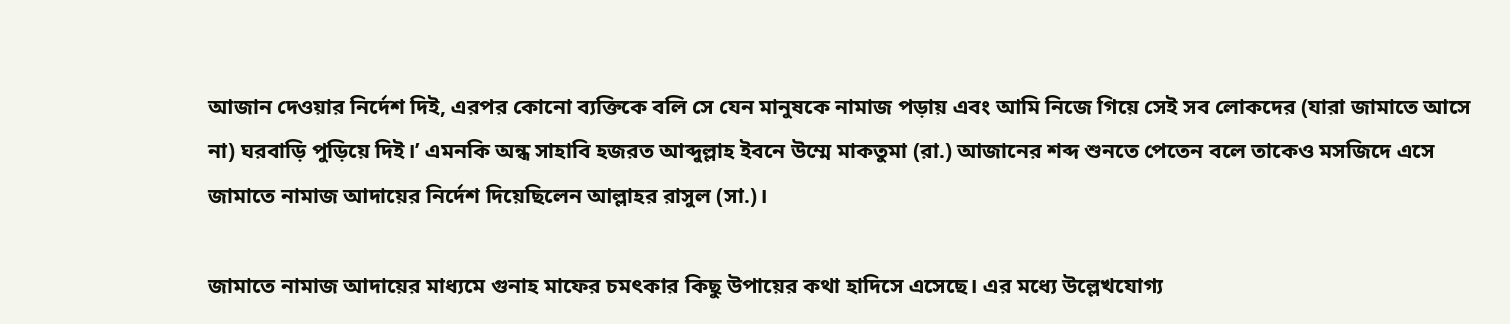আজান দেওয়ার নির্দেশ দিই, এরপর কোনো ব্যক্তিকে বলি সে যেন মানুষকে নামাজ পড়ায় এবং আমি নিজে গিয়ে সেই সব লোকদের (যারা জামাতে আসে না) ঘরবাড়ি পুড়িয়ে দিই।’ এমনকি অন্ধ সাহাবি হজরত আব্দুল্লাহ ইবনে উম্মে মাকতুমা (রা.) আজানের শব্দ শুনতে পেতেন বলে তাকেও মসজিদে এসে জামাতে নামাজ আদায়ের নির্দেশ দিয়েছিলেন আল্লাহর রাসুল (সা.)।

জামাতে নামাজ আদায়ের মাধ্যমে গুনাহ মাফের চমৎকার কিছু উপায়ের কথা হাদিসে এসেছে। এর মধ্যে উল্লেখযোগ্য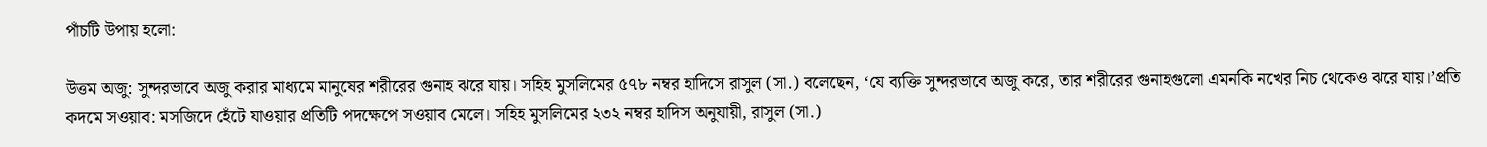পাঁচটি উপায় হলো:

উত্তম অজু: সুন্দরভাবে অজু করার মাধ্যমে মানুষের শরীরের গুনাহ ঝরে যায়। সহিহ মুসলিমের ৫৭৮ নম্বর হাদিসে রাসুল (সা.) বলেছেন, ‘যে ব্যক্তি সুন্দরভাবে অজু করে, তার শরীরের গুনাহগুলো এমনকি নখের নিচ থেকেও ঝরে যায়।’প্রতি কদমে সওয়াব: মসজিদে হেঁটে যাওয়ার প্রতিটি পদক্ষেপে সওয়াব মেলে। সহিহ মুসলিমের ২৩২ নম্বর হাদিস অনুযায়ী, রাসুল (সা.)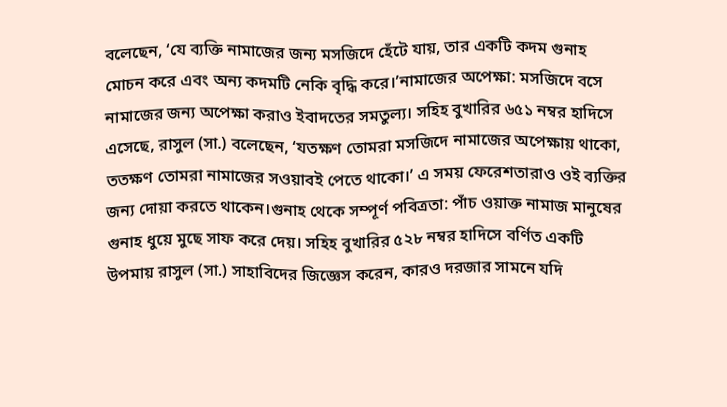বলেছেন, ‘যে ব্যক্তি নামাজের জন্য মসজিদে হেঁটে যায়, তার একটি কদম গুনাহ মোচন করে এবং অন্য কদমটি নেকি বৃদ্ধি করে।’নামাজের অপেক্ষা: মসজিদে বসে নামাজের জন্য অপেক্ষা করাও ইবাদতের সমতুল্য। সহিহ বুখারির ৬৫১ নম্বর হাদিসে এসেছে, রাসুল (সা.) বলেছেন, ‘যতক্ষণ তোমরা মসজিদে নামাজের অপেক্ষায় থাকো, ততক্ষণ তোমরা নামাজের সওয়াবই পেতে থাকো।’ এ সময় ফেরেশতারাও ওই ব্যক্তির জন্য দোয়া করতে থাকেন।গুনাহ থেকে সম্পূর্ণ পবিত্রতা: পাঁচ ওয়াক্ত নামাজ মানুষের গুনাহ ধুয়ে মুছে সাফ করে দেয়। সহিহ বুখারির ৫২৮ নম্বর হাদিসে বর্ণিত একটি উপমায় রাসুল (সা.) সাহাবিদের জিজ্ঞেস করেন, কারও দরজার সামনে যদি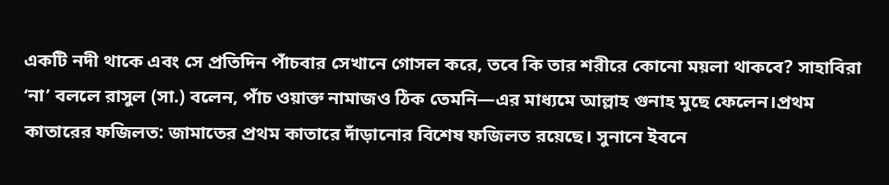একটি নদী থাকে এবং সে প্রতিদিন পাঁচবার সেখানে গোসল করে, তবে কি তার শরীরে কোনো ময়লা থাকবে? সাহাবিরা ‘না’ বললে রাসুল (সা.) বলেন, পাঁচ ওয়াক্ত নামাজও ঠিক তেমনি—এর মাধ্যমে আল্লাহ গুনাহ মুছে ফেলেন।প্রথম কাতারের ফজিলত: জামাতের প্রথম কাতারে দাঁড়ানোর বিশেষ ফজিলত রয়েছে। সুনানে ইবনে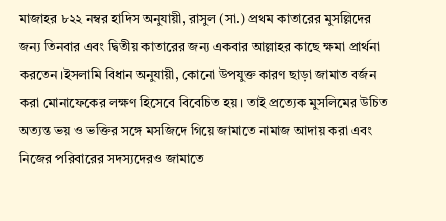মাজাহর ৮২২ নম্বর হাদিস অনুযায়ী, রাসুল (সা.) প্রথম কাতারের মুসল্লিদের জন্য তিনবার এবং দ্বিতীয় কাতারের জন্য একবার আল্লাহর কাছে ক্ষমা প্রার্থনা করতেন।ইসলামি বিধান অনুযায়ী, কোনো উপযুক্ত কারণ ছাড়া জামাত বর্জন করা মোনাফেকের লক্ষণ হিসেবে বিবেচিত হয়। তাই প্রত্যেক মুসলিমের উচিত অত্যন্ত ভয় ও ভক্তির সঙ্গে মসজিদে গিয়ে জামাতে নামাজ আদায় করা এবং নিজের পরিবারের সদস্যদেরও জামাতে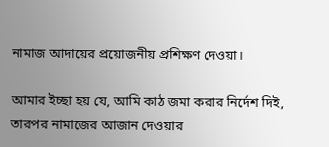নামাজ আদায়ের প্রয়োজনীয় প্রশিক্ষণ দেওয়া।

আমার ইচ্ছা হয় যে, আমি কাঠ জমা করার নির্দেশ দিই, তারপর নামাজের আজান দেওয়ার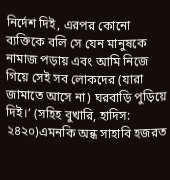নির্দেশ দিই, এরপর কোনো ব্যক্তিকে বলি সে যেন মানুষকে নামাজ পড়ায় এবং আমি নিজে গিয়ে সেই সব লোকদের (যারা জামাতে আসে না) ঘরবাড়ি পুড়িয়ে দিই।’ (সহিহ বুখারি, হাদিস: ২৪২০)এমনকি অন্ধ সাহাবি হজরত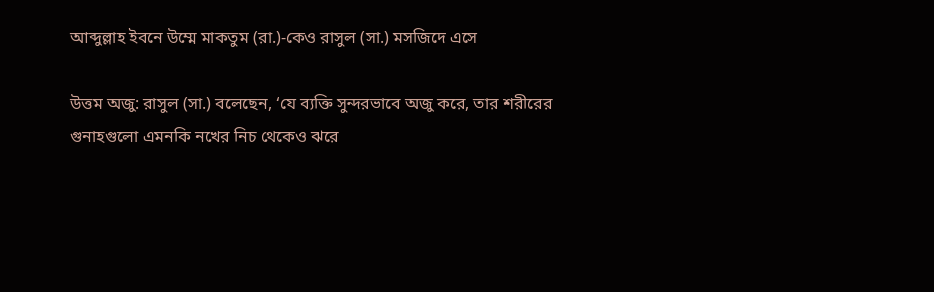আব্দুল্লাহ ইবনে উম্মে মাকতুম (রা.)-কেও রাসুল (সা.) মসজিদে এসে

উত্তম অজু: রাসুল (সা.) বলেছেন, ‘যে ব্যক্তি সুন্দরভাবে অজু করে, তার শরীরের গুনাহগুলো এমনকি নখের নিচ থেকেও ঝরে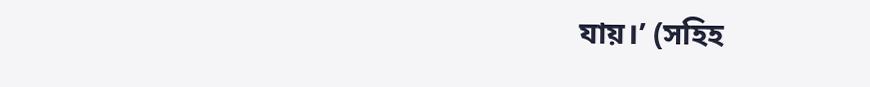যায়।’ (সহিহ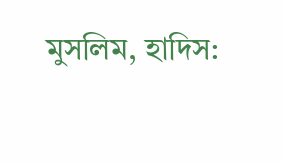মুসলিম, হাদিস: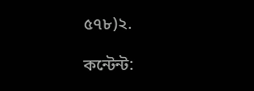৫৭৮)২.

কন্টেন্ট: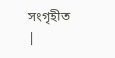সংগৃহীত |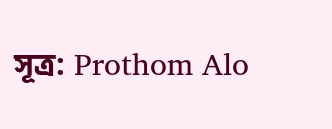সূত্র: Prothom Alo